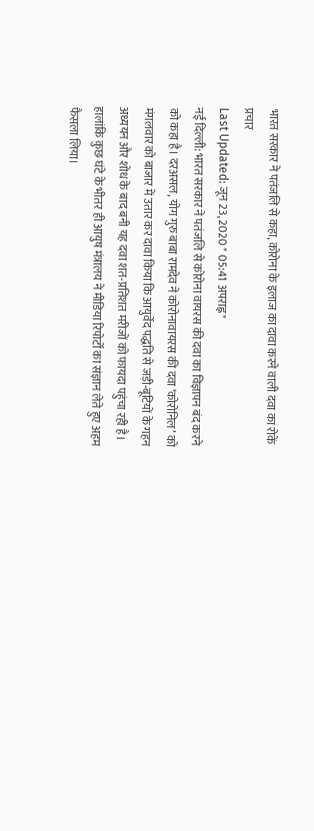भारत सरकार ने पतंजलि से कहा, कोरोना के इलाज का दावा करने वाली दवा का रोकें प्रचार
Last Updated: जून 23, 2020 " 05:41 अपराह्न"
नई दिल्ली: भारत सरकार ने पतंजलि से कोरोना वायरस की दवा का विज्ञापन बंद करने को कहा है। दरअसल, योग गुरु बाबा रामदेव ने कोरोनावायरस की दवा ‘कोरोनिल’ को मंगलवार को बाजार में उतार कर दावा किया कि आयुर्वेद पद्धति से जड़ी-बूटियों के गहन अध्ययन और शोध के बाद बनी यह दवा शत-प्रतिशत मरीजों को फायदा पहुंचा रही है। हालांकि कुछ घंटे के भीतर ही आयुष मंत्रालय ने मीडिया रिपोर्टों का संज्ञान लेते हुए अहम फैसला लिया।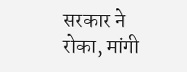सरकार ने रोका, मांगी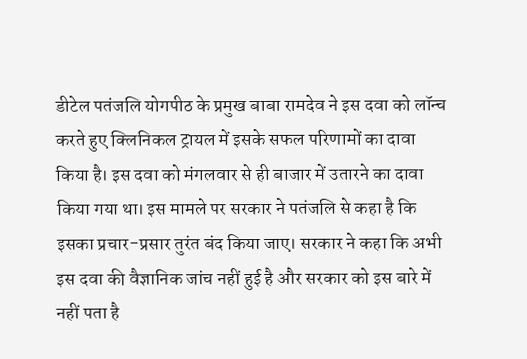डीटेल पतंजलि योगपीठ के प्रमुख बाबा रामदेव ने इस दवा को लॉन्च करते हुए क्लिनिकल ट्रायल में इसके सफल परिणामों का दावा किया है। इस दवा को मंगलवार से ही बाजार में उतारने का दावा किया गया था। इस मामले पर सरकार ने पतंजलि से कहा है कि इसका प्रचार-प्रसार तुरंत बंद किया जाए। सरकार ने कहा कि अभी इस दवा की वैज्ञानिक जांच नहीं हुई है और सरकार को इस बारे में नहीं पता है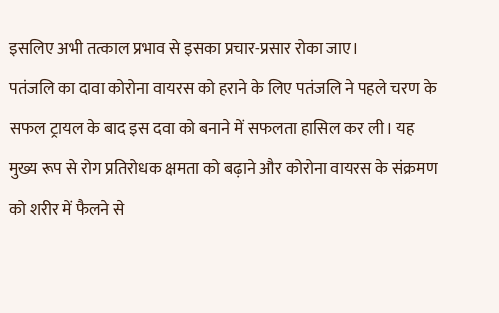इसलिए अभी तत्काल प्रभाव से इसका प्रचार-प्रसार रोका जाए।
पतंजलि का दावा कोरोना वायरस को हराने के लिए पतंजलि ने पहले चरण के सफल ट्रायल के बाद इस दवा को बनाने में सफलता हासिल कर ली। यह मुख्य रूप से रोग प्रतिरोधक क्षमता को बढ़ाने और कोरोना वायरस के संक्रमण को शरीर में फैलने से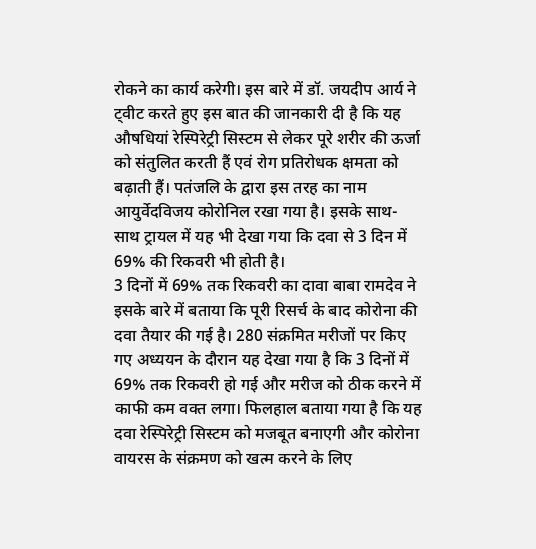रोकने का कार्य करेगी। इस बारे में डॉ. जयदीप आर्य ने ट्वीट करते हुए इस बात की जानकारी दी है कि यह औषधियां रेस्पिरेट्री सिस्टम से लेकर पूरे शरीर की ऊर्जा को संतुलित करती हैं एवं रोग प्रतिरोधक क्षमता को बढ़ाती हैं। पतंजलि के द्वारा इस तरह का नाम आयुर्वेदविजय कोरोनिल रखा गया है। इसके साथ-साथ ट्रायल में यह भी देखा गया कि दवा से 3 दिन में 69% की रिकवरी भी होती है।
3 दिनों में 69% तक रिकवरी का दावा बाबा रामदेव ने इसके बारे में बताया कि पूरी रिसर्च के बाद कोरोना की दवा तैयार की गई है। 280 संक्रमित मरीजों पर किए गए अध्ययन के दौरान यह देखा गया है कि 3 दिनों में 69% तक रिकवरी हो गई और मरीज को ठीक करने में काफी कम वक्त लगा। फिलहाल बताया गया है कि यह दवा रेस्पिरेट्री सिस्टम को मजबूत बनाएगी और कोरोना वायरस के संक्रमण को खत्म करने के लिए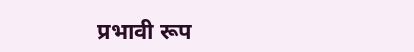प्रभावी रूप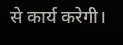से कार्य करेगी।